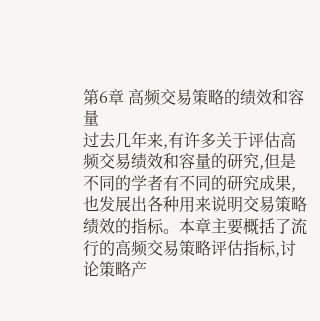第6章 高频交易策略的绩效和容量
过去几年来,有许多关于评估高频交易绩效和容量的研究,但是不同的学者有不同的研究成果,也发展出各种用来说明交易策略绩效的指标。本章主要概括了流行的高频交易策略评估指标,讨论策略产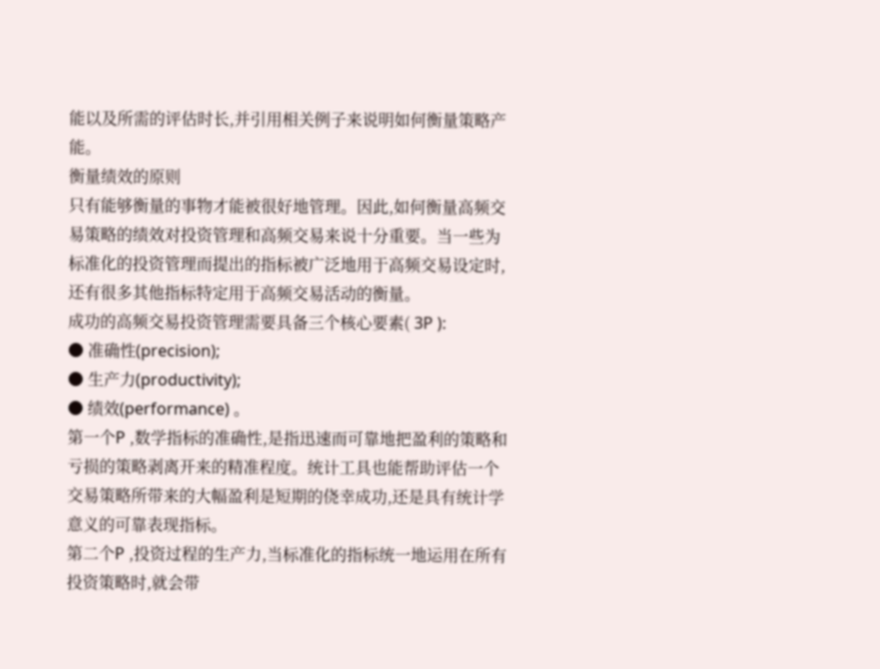能以及所需的评估时长,并引用相关例子来说明如何衡量策略产能。
衡量绩效的原则
只有能够衡量的事物才能被很好地管理。因此,如何衡量高频交易策略的绩效对投资管理和高频交易来说十分重要。当一些为标准化的投资管理而提出的指标被广泛地用于高频交易设定时,还有很多其他指标特定用于高频交易活动的衡量。
成功的高频交易投资管理需要具备三个核心要素( 3P ):
● 准确性(precision);
● 生产力(productivity);
● 绩效(performance) 。
第一个P ,数学指标的准确性,是指迅速而可靠地把盈利的策略和亏损的策略剥离开来的精准程度。统计工具也能帮助评估一个交易策略所带来的大幅盈利是短期的侥幸成功,还是具有统计学意义的可靠表现指标。
第二个P ,投资过程的生产力,当标准化的指标统一地运用在所有投资策略时,就会带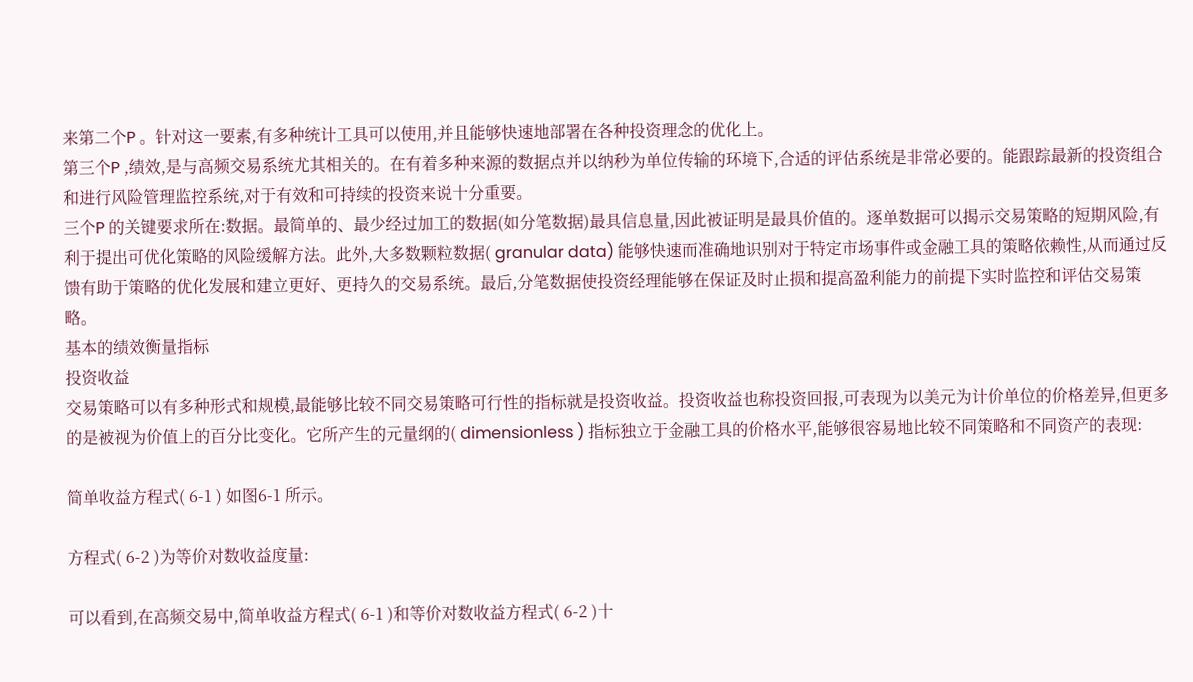来第二个P 。针对这一要素,有多种统计工具可以使用,并且能够快速地部署在各种投资理念的优化上。
第三个P ,绩效,是与高频交易系统尤其相关的。在有着多种来源的数据点并以纳秒为单位传输的环境下,合适的评估系统是非常必要的。能跟踪最新的投资组合和进行风险管理监控系统,对于有效和可持续的投资来说十分重要。
三个P 的关键要求所在:数据。最简单的、最少经过加工的数据(如分笔数据)最具信息量,因此被证明是最具价值的。逐单数据可以揭示交易策略的短期风险,有利于提出可优化策略的风险缓解方法。此外,大多数颗粒数据( granular data) 能够快速而准确地识别对于特定市场事件或金融工具的策略依赖性,从而通过反馈有助于策略的优化发展和建立更好、更持久的交易系统。最后,分笔数据使投资经理能够在保证及时止损和提高盈利能力的前提下实时监控和评估交易策略。
基本的绩效衡量指标
投资收益
交易策略可以有多种形式和规模,最能够比较不同交易策略可行性的指标就是投资收益。投资收益也称投资回报,可表现为以美元为计价单位的价格差异,但更多的是被视为价值上的百分比变化。它所产生的元量纲的( dimensionless ) 指标独立于金融工具的价格水平,能够很容易地比较不同策略和不同资产的表现:

简单收益方程式( 6-1 ) 如图6-1 所示。

方程式( 6-2 )为等价对数收益度量:

可以看到,在高频交易中,简单收益方程式( 6-1 )和等价对数收益方程式( 6-2 )十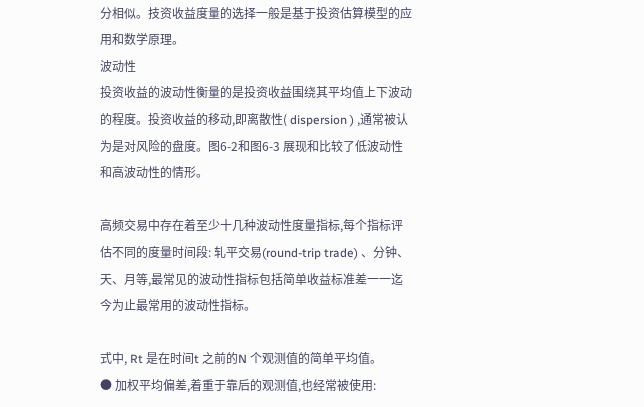分相似。技资收益度量的选择一般是基于投资估算模型的应用和数学原理。
波动性
投资收益的波动性衡量的是投资收益围绕其平均值上下波动的程度。投资收益的移动,即离散性( dispersion ) ,通常被认为是对风险的盘度。图6-2和图6-3 展现和比较了低波动性和高波动性的情形。

高频交易中存在着至少十几种波动性度量指标,每个指标评估不同的度量时间段: 轧平交易(round-trip trade) 、分钟、天、月等,最常见的波动性指标包括简单收益标准差一一迄今为止最常用的波动性指标。

式中, Rt 是在时间t 之前的N 个观测值的简单平均值。
● 加权平均偏差,着重于靠后的观测值,也经常被使用: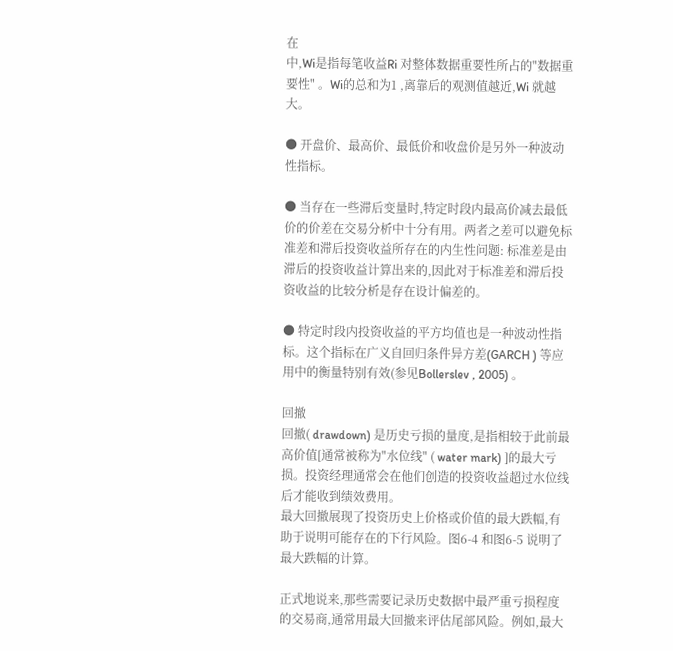在
中,Wi是指每笔收益Ri 对整体数据重要性所占的"数据重要性" 。Wi的总和为1 ,离靠后的观测值越近,Wi 就越大。

● 开盘价、最高价、最低价和收盘价是另外一种波动性指标。

● 当存在一些滞后变量时,特定时段内最高价减去最低价的价差在交易分析中十分有用。两者之差可以避免标准差和滞后投资收益所存在的内生性问题: 标准差是由滞后的投资收益计算出来的,因此对于标准差和滞后投资收益的比较分析是存在设计偏差的。

● 特定时段内投资收益的平方均值也是一种波动性指标。这个指标在广义自回归条件异方差(GARCH ) 等应用中的衡量特别有效(参见Bollerslev , 2005) 。

回撤
回撤( drawdown) 是历史亏损的量度,是指相较于此前最高价值[通常被称为"水位线" ( water mark) ]的最大亏损。投资经理通常会在他们创造的投资收益超过水位线后才能收到绩效费用。
最大回撤展现了投资历史上价格或价值的最大跌幅,有助于说明可能存在的下行风险。图6-4 和图6-5 说明了最大跌幅的计算。

正式地说来,那些需要记录历史数据中最严重亏损程度的交易商,通常用最大回撤来评估尾部风险。例如,最大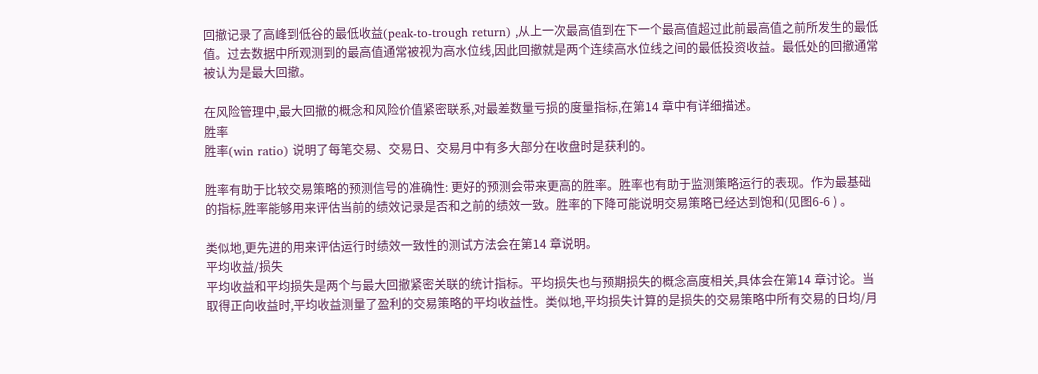回撤记录了高峰到低谷的最低收益(peak-to-trough return) ,从上一次最高值到在下一个最高值超过此前最高值之前所发生的最低值。过去数据中所观测到的最高值通常被视为高水位线,因此回撤就是两个连续高水位线之间的最低投资收益。最低处的回撤通常被认为是最大回撤。

在风险管理中,最大回撤的概念和风险价值紧密联系,对最差数量亏损的度量指标,在第14 章中有详细描述。
胜率
胜率(win ratio) 说明了每笔交易、交易日、交易月中有多大部分在收盘时是获利的。

胜率有助于比较交易策略的预测信号的准确性: 更好的预测会带来更高的胜率。胜率也有助于监测策略运行的表现。作为最基础的指标,胜率能够用来评估当前的绩效记录是否和之前的绩效一致。胜率的下降可能说明交易策略已经达到饱和(见图6-6 ) 。

类似地,更先进的用来评估运行时绩效一致性的测试方法会在第14 章说明。
平均收益/损失
平均收益和平均损失是两个与最大回撤紧密关联的统计指标。平均损失也与预期损失的概念高度相关,具体会在第14 章讨论。当取得正向收益时,平均收益测量了盈利的交易策略的平均收益性。类似地,平均损失计算的是损失的交易策略中所有交易的日均/月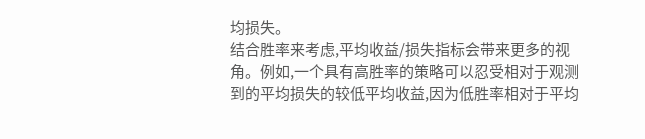均损失。
结合胜率来考虑,平均收益/损失指标会带来更多的视角。例如,一个具有高胜率的策略可以忍受相对于观测到的平均损失的较低平均收益,因为低胜率相对于平均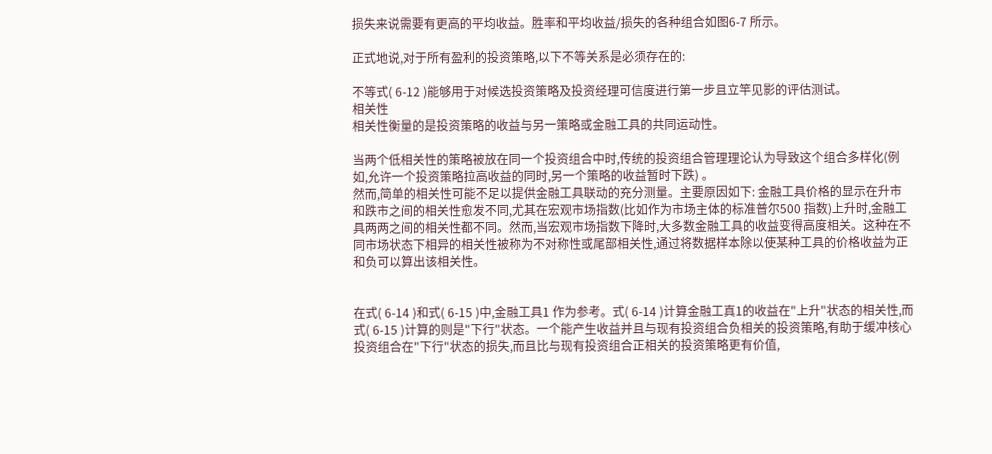损失来说需要有更高的平均收益。胜率和平均收益/损失的各种组合如图6-7 所示。

正式地说,对于所有盈利的投资策略,以下不等关系是必须存在的:

不等式( 6-12 )能够用于对候选投资策略及投资经理可信度进行第一步且立竿见影的评估测试。
相关性
相关性衡量的是投资策略的收益与另一策略或金融工具的共同运动性。

当两个低相关性的策略被放在同一个投资组合中时,传统的投资组合管理理论认为导致这个组合多样化(例如,允许一个投资策略拉高收益的同时,另一个策略的收益暂时下跌) 。
然而,简单的相关性可能不足以提供金融工具联动的充分测量。主要原因如下: 金融工具价格的显示在升市和跌市之间的相关性愈发不同,尤其在宏观市场指数(比如作为市场主体的标准普尔500 指数)上升时,金融工具两两之间的相关性都不同。然而,当宏观市场指数下降时,大多数金融工具的收益变得高度相关。这种在不同市场状态下相异的相关性被称为不对称性或尾部相关性,通过将数据样本除以使某种工具的价格收益为正和负可以算出该相关性。


在式( 6-14 )和式( 6-15 )中,金融工具1 作为参考。式( 6-14 )计算金融工真1的收益在"上升"状态的相关性,而式( 6-15 )计算的则是"下行"状态。一个能产生收益并且与现有投资组合负相关的投资策略,有助于缓冲核心投资组合在"下行"状态的损失,而且比与现有投资组合正相关的投资策略更有价值,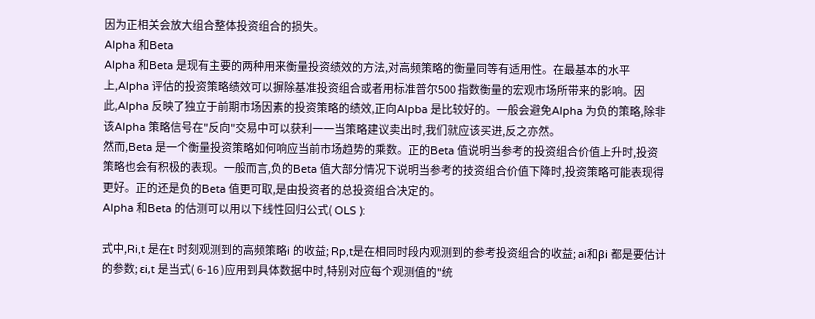因为正相关会放大组合整体投资组合的损失。
Alpha 和Beta
Alpha 和Beta 是现有主要的两种用来衡量投资绩效的方法,对高频策略的衡量同等有适用性。在最基本的水平上,Alpha 评估的投资策略绩效可以摒除基准投资组合或者用标准普尔500 指数衡量的宏观市场所带来的影响。因此,Alpha 反映了独立于前期市场因素的投资策略的绩效,正向Alpba 是比较好的。一般会避免Alpha 为负的策略,除非该Alpha 策略信号在"反向"交易中可以获利一一当策略建议卖出时,我们就应该买进,反之亦然。
然而,Beta 是一个衡量投资策略如何响应当前市场趋势的乘数。正的Beta 值说明当参考的投资组合价值上升时,投资策略也会有积极的表现。一般而言,负的Beta 值大部分情况下说明当参考的技资组合价值下降时,投资策略可能表现得更好。正的还是负的Beta 值更可取,是由投资者的总投资组合决定的。
Alpha 和Beta 的估测可以用以下线性回归公式( OLS ):

式中,Ri,t 是在t 时刻观测到的高频策略i 的收益; Rp,t是在相同时段内观测到的参考投资组合的收益; ai和βi 都是要估计的参数; εi,t 是当式( 6-16 )应用到具体数据中时,特别对应每个观测值的"统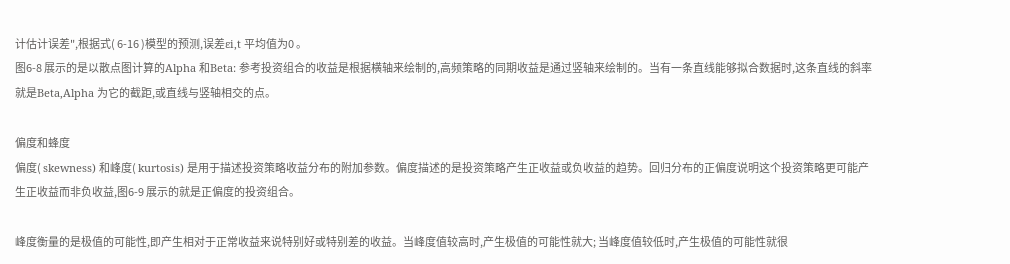计估计误差",根据式( 6-16 )模型的预测,误差εi,t 平均值为0 。
图6-8 展示的是以散点图计算的Alpha 和Beta: 参考投资组合的收益是根据横轴来绘制的,高频策略的同期收益是通过竖轴来绘制的。当有一条直线能够拟合数据时,这条直线的斜率就是Beta,Alpha 为它的截距,或直线与竖轴相交的点。

偏度和蜂度
偏度( skewness) 和峰度( kurtosis) 是用于描述投资策略收益分布的附加参数。偏度描述的是投资策略产生正收益或负收益的趋势。回归分布的正偏度说明这个投资策略更可能产生正收益而非负收益,图6-9 展示的就是正偏度的投资组合。

峰度衡量的是极值的可能性,即产生相对于正常收益来说特别好或特别差的收益。当峰度值较高时,产生极值的可能性就大; 当峰度值较低时,产生极值的可能性就很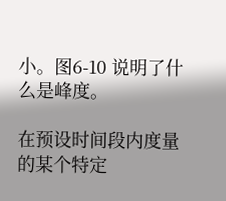小。图6-10 说明了什么是峰度。

在预设时间段内度量的某个特定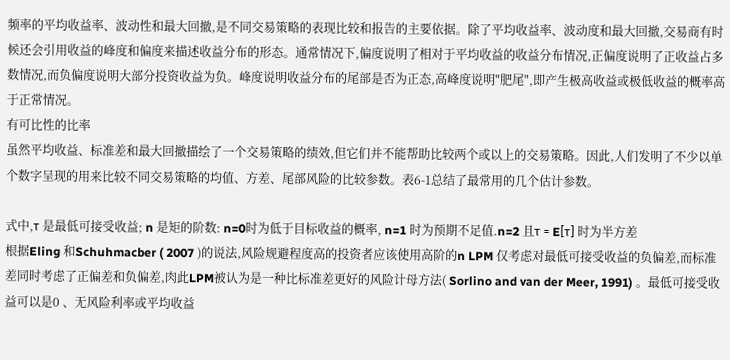频率的平均收益率、波动性和最大回撤,是不同交易策略的表现比较和报告的主要依据。除了平均收益率、波动度和最大回撤,交易商有时候还会引用收益的峰度和偏度来描述收益分布的形态。通常情况下,偏度说明了相对于平均收益的收益分布情况,正偏度说明了正收益占多数情况,而负偏度说明大部分投资收益为负。峰度说明收益分布的尾部是否为正态,高峰度说明"肥尾",即产生极高收益或极低收益的概率高于正常情况。
有可比性的比率
虽然平均收益、标准差和最大回撤描绘了一个交易策略的绩效,但它们并不能帮助比较两个或以上的交易策略。因此,人们发明了不少以单个数字呈现的用来比较不同交易策略的均值、方差、尾部风险的比较参数。表6-1总结了最常用的几个估计参数。

式中,τ 是最低可接受收益; n 是矩的阶数: n=0时为低于目标收益的概率, n=1 时为预期不足值.n=2 且τ = E[τ] 时为半方差
根据Eling 和Schuhmacber ( 2007 )的说法,风险规避程度高的投资者应该使用高阶的n LPM 仅考虑对最低可接受收益的负偏差,而标准差同时考虑了正偏差和负偏差,肉此LPM被认为是一种比标准差更好的风险计母方法( Sorlino and van der Meer, 1991) 。最低可接受收益可以是0 、无风险利率或平均收益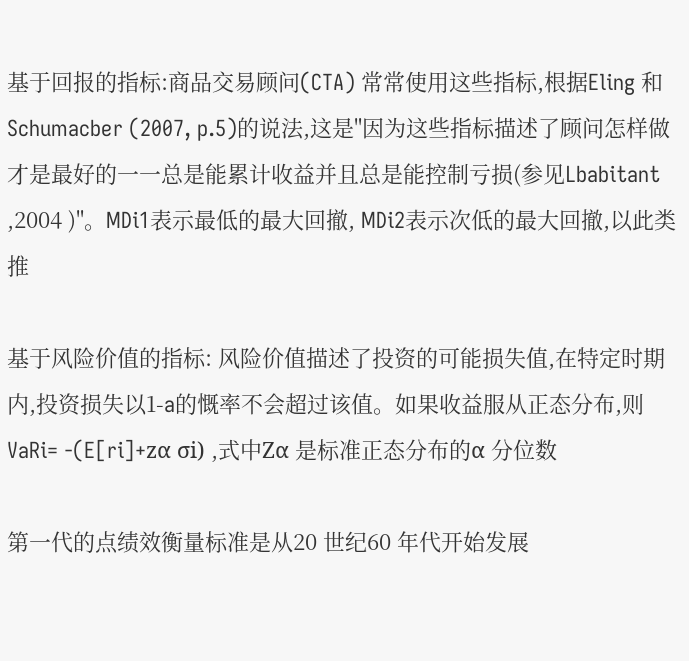基于回报的指标:商品交易顾问(CTA) 常常使用这些指标,根据Eling 和Schumacber (2007, p.5)的说法,这是"因为这些指标描述了顾问怎样做才是最好的一一总是能累计收益并且总是能控制亏损(参见Lbabitant ,2004 )"。MDi1表示最低的最大回撤, MDi2表示次低的最大回撤,以此类推

基于风险价值的指标: 风险价值描述了投资的可能损失值,在特定时期内,投资损失以1-a的慨率不会超过该值。如果收益服从正态分布,则VaRi= -(E[ri]+zα σi) ,式中Zα 是标准正态分布的α 分位数

第一代的点绩效衡量标准是从20 世纪60 年代开始发展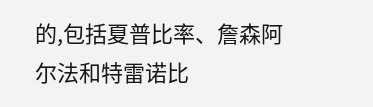的,包括夏普比率、詹森阿尔法和特雷诺比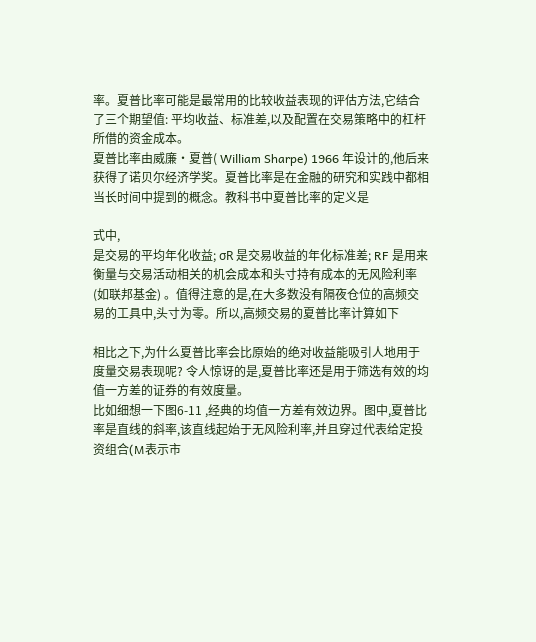率。夏普比率可能是最常用的比较收益表现的评估方法,它结合了三个期望值: 平均收益、标准差,以及配置在交易策略中的杠杆所借的资金成本。
夏普比率由威廉·夏普( William Sharpe) 1966 年设计的,他后来获得了诺贝尔经济学奖。夏普比率是在金融的研究和实践中都相当长时间中提到的概念。教科书中夏普比率的定义是

式中,
是交易的平均年化收益; σR 是交易收益的年化标准差; RF 是用来衡量与交易活动相关的机会成本和头寸持有成本的无风险利率(如联邦基金) 。值得注意的是,在大多数没有隔夜仓位的高频交易的工具中,头寸为零。所以,高频交易的夏普比率计算如下

相比之下,为什么夏普比率会比原始的绝对收益能吸引人地用于度量交易表现呢? 令人惊讶的是,夏普比率还是用于筛选有效的均值一方差的证券的有效度量。
比如细想一下图6-11 ,经典的均值一方差有效边界。图中,夏普比率是直线的斜率,该直线起始于无风险利率,并且穿过代表给定投资组合(M表示市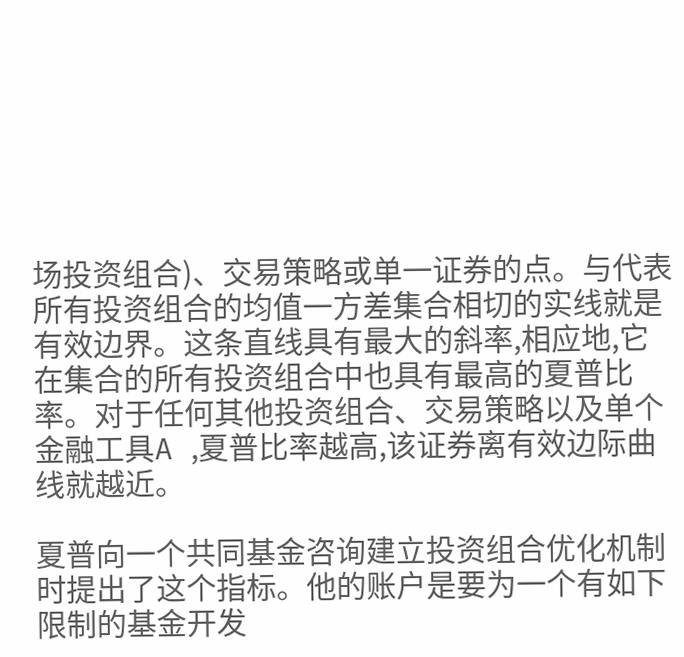场投资组合)、交易策略或单一证券的点。与代表所有投资组合的均值一方差集合相切的实线就是有效边界。这条直线具有最大的斜率,相应地,它在集合的所有投资组合中也具有最高的夏普比率。对于任何其他投资组合、交易策略以及单个金融工具A ,夏普比率越高,该证券离有效边际曲线就越近。

夏普向一个共同基金咨询建立投资组合优化机制时提出了这个指标。他的账户是要为一个有如下限制的基金开发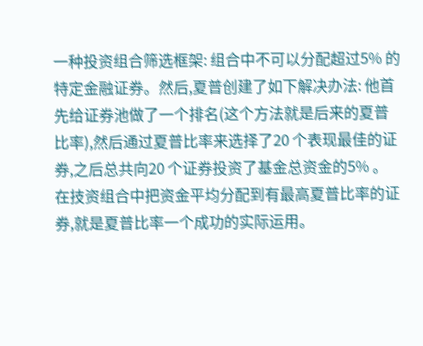一种投资组合筛选框架: 组合中不可以分配超过5% 的特定金融证券。然后,夏普创建了如下解决办法: 他首先给证券池做了一个排名(这个方法就是后来的夏普比率),然后通过夏普比率来选择了20 个表现最佳的证券,之后总共向20 个证券投资了基金总资金的5% 。在技资组合中把资金平均分配到有最高夏普比率的证券,就是夏普比率一个成功的实际运用。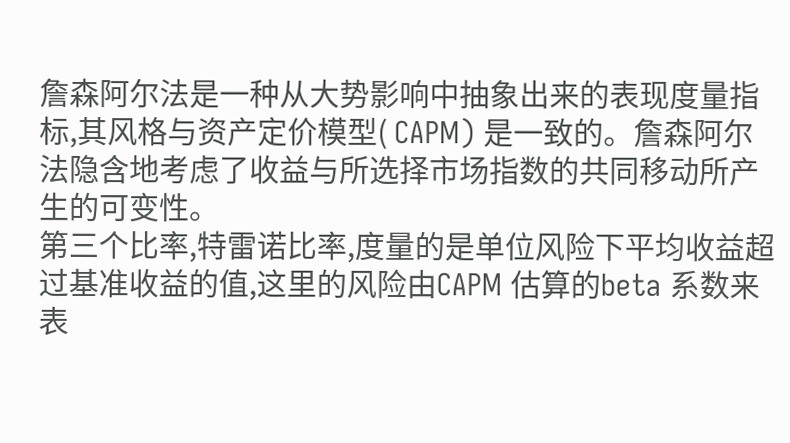詹森阿尔法是一种从大势影响中抽象出来的表现度量指标,其风格与资产定价模型( CAPM) 是一致的。詹森阿尔法隐含地考虑了收益与所选择市场指数的共同移动所产生的可变性。
第三个比率,特雷诺比率,度量的是单位风险下平均收益超过基准收益的值,这里的风险由CAPM 估算的beta 系数来表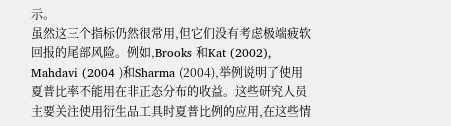示。
虽然这三个指标仍然很常用,但它们没有考虑极端疲软回报的尾部风险。例如,Brooks 和Kat (2002), Mahdavi (2004 )和Sharma (2004),举例说明了使用夏普比率不能用在非正态分布的收益。这些研究人员主要关注使用衍生品工具时夏普比例的应用,在这些情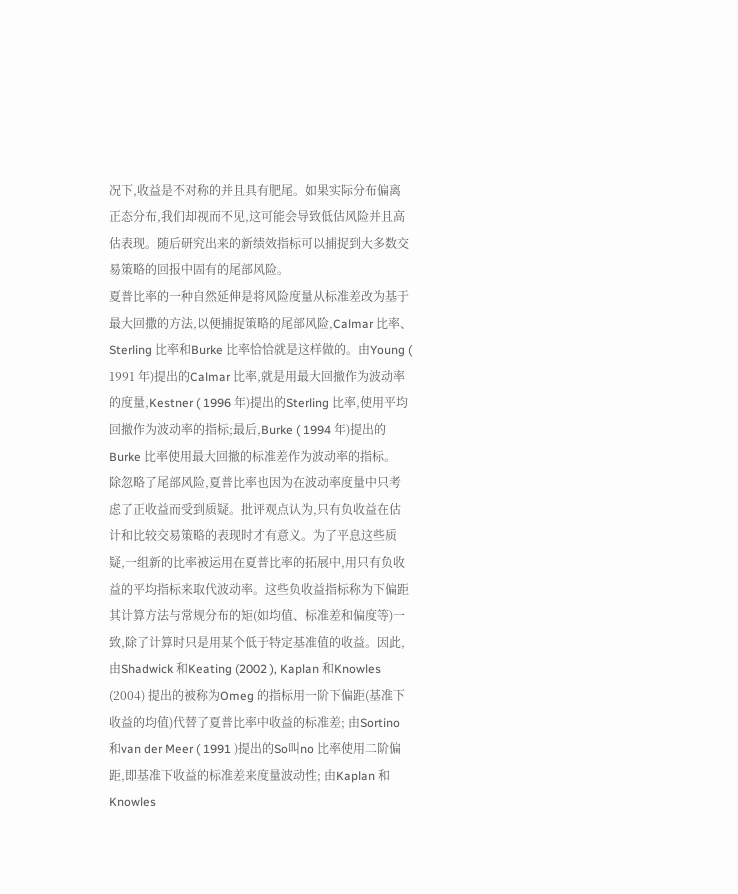况下,收益是不对称的并且具有肥尾。如果实际分布偏离正态分布,我们却视而不见,这可能会导致低估风险并且高估表现。随后研究出来的新绩效指标可以捕捉到大多数交易策略的回报中固有的尾部风险。
夏普比率的一种自然延伸是将风险度量从标准差改为基于最大回撒的方法,以便捕捉策略的尾部风险,Calmar 比率、Sterling 比率和Burke 比率恰恰就是这样做的。由Young ( 1991 年)提出的Calmar 比率,就是用最大回撤作为波动率的度量,Kestner ( 1996 年)提出的Sterling 比率,使用平均回撤作为波动率的指标;最后,Burke ( 1994 年)提出的Burke 比率使用最大回撤的标准差作为波动率的指标。
除忽略了尾部风险,夏普比率也因为在波动率度量中只考虑了正收益而受到质疑。批评观点认为,只有负收益在估计和比较交易策略的表现时才有意义。为了平息这些质疑,一组新的比率被运用在夏普比率的拓展中,用只有负收益的平均指标来取代波动率。这些负收益指标称为下偏距其计算方法与常规分布的矩(如均值、标准差和偏度等)一致,除了计算时只是用某个低于特定基准值的收益。因此,由Shadwick 和Keating (2002 ), Kaplan 和Knowles (2004) 提出的被称为Omeg 的指标用一阶下偏距(基准下收益的均值)代替了夏普比率中收益的标准差; 由Sortino 和van der Meer ( 1991 )提出的So叫no 比率使用二阶偏距,即基准下收益的标准差来度量波动性; 由Kaplan 和Knowles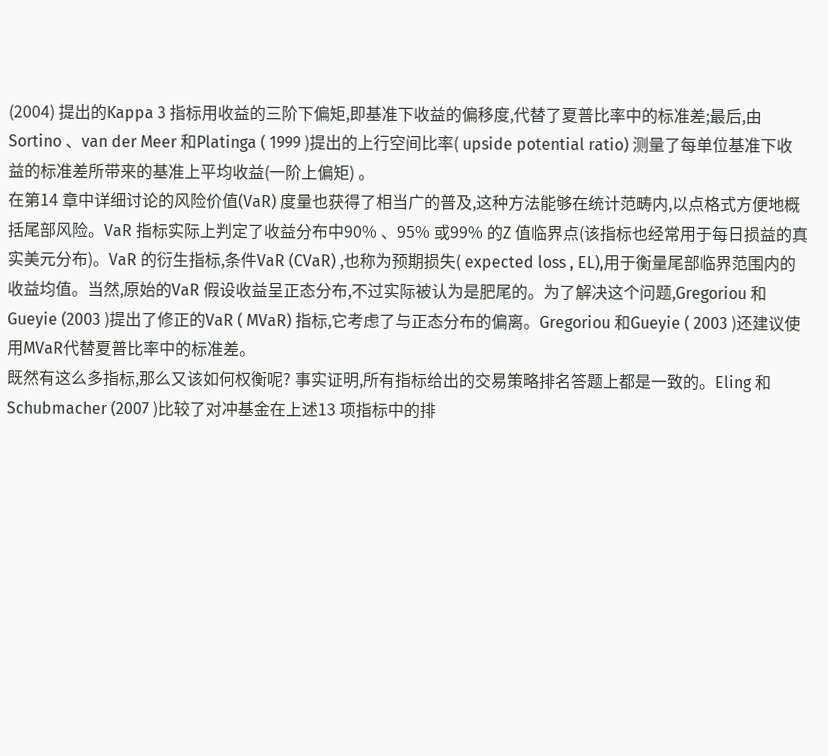(2004) 提出的Kappa 3 指标用收益的三阶下偏矩,即基准下收益的偏移度,代替了夏普比率中的标准差;最后,由Sortino 、van der Meer 和Platinga ( 1999 )提出的上行空间比率( upside potential ratio) 测量了每单位基准下收益的标准差所带来的基准上平均收益(一阶上偏矩) 。
在第14 章中详细讨论的风险价值(VaR) 度量也获得了相当广的普及,这种方法能够在统计范畴内,以点格式方便地概括尾部风险。VaR 指标实际上判定了收益分布中90% 、95% 或99% 的Z 值临界点(该指标也经常用于每日损益的真实美元分布)。VaR 的衍生指标,条件VaR (CVaR) ,也称为预期损失( expected loss , EL),用于衡量尾部临界范围内的收益均值。当然,原始的VaR 假设收益呈正态分布,不过实际被认为是肥尾的。为了解决这个问题,Gregoriou 和Gueyie (2003 )提出了修正的VaR ( MVaR) 指标,它考虑了与正态分布的偏离。Gregoriou 和Gueyie ( 2003 )还建议使用MVaR代替夏普比率中的标准差。
既然有这么多指标,那么又该如何权衡呢? 事实证明,所有指标给出的交易策略排名答题上都是一致的。Eling 和Schubmacher (2007 )比较了对冲基金在上述13 项指标中的排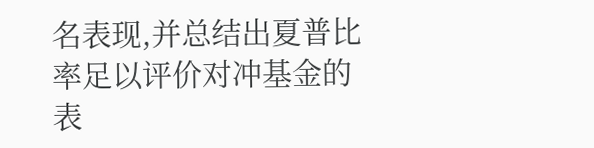名表现,并总结出夏普比率足以评价对冲基金的表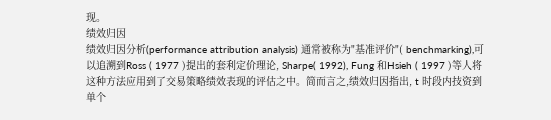现。
绩效归因
绩效归因分析(performance attribution analysis) 通常被称为"基准评价"( benchmarking),可以追溯到Ross ( 1977 )提出的套利定价理论, Sharpe( 1992), Fung 和Hsieh ( 1997 )等人将这种方法应用到了交易策略绩效表现的评估之中。简而言之,绩效归因指出, t 时段内技资到单个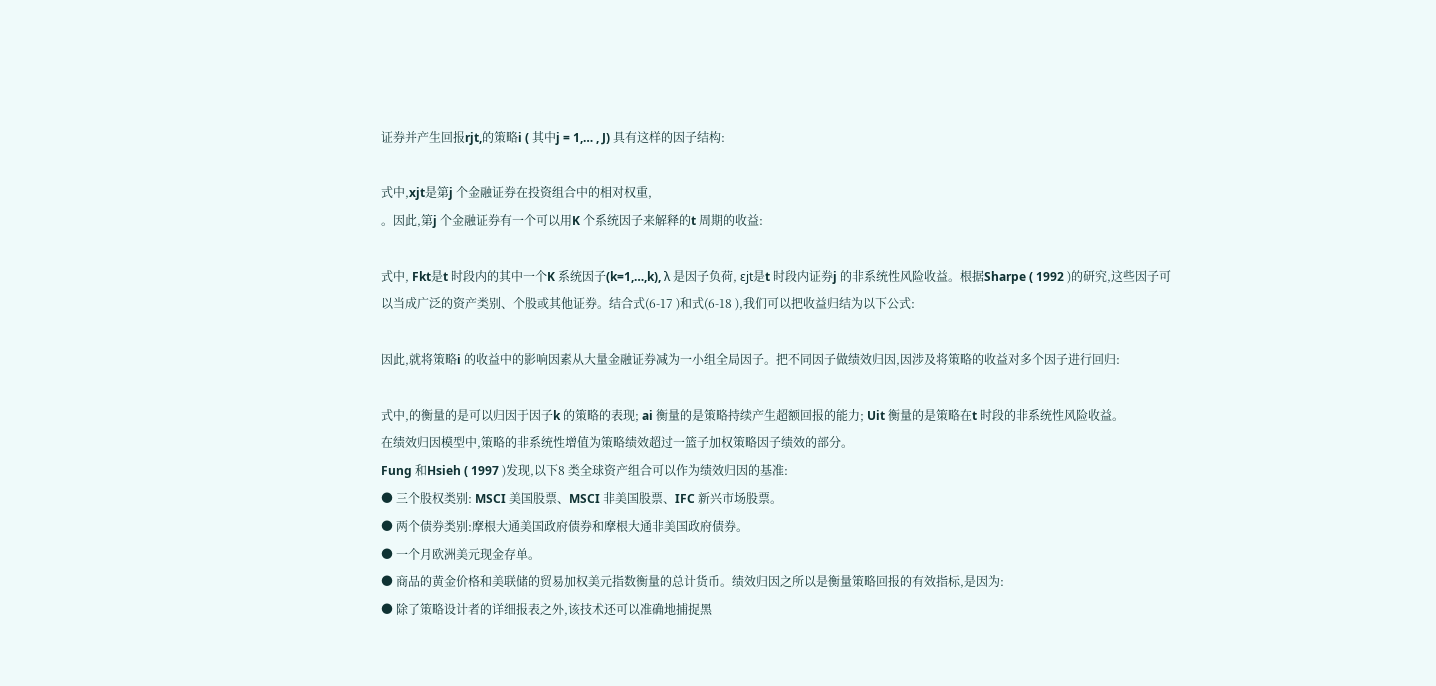证券并产生回报rjt,的策略i ( 其中j = 1,… , J) 具有这样的因子结构:

式中,xjt是第j 个金融证券在投资组合中的相对权重,
。因此,第j 个金融证券有一个可以用K 个系统因子来解释的t 周期的收益:

式中, Fkt是t 时段内的其中一个K 系统因子(k=1,…,k), λ 是因子负荷, εjt是t 时段内证券j 的非系统性风险收益。根据Sharpe ( 1992 )的研究,这些因子可以当成广泛的资产类别、个股或其他证券。结合式(6-17 )和式(6-18 ),我们可以把收益归结为以下公式:

因此,就将策略i 的收益中的影响因素从大量金融证券减为一小组全局因子。把不同因子做绩效归因,因涉及将策略的收益对多个因子进行回归:

式中,的衡量的是可以归因于因子k 的策略的表现; ai 衡量的是策略持续产生超额回报的能力; Uit 衡量的是策略在t 时段的非系统性风险收益。
在绩效归因模型中,策略的非系统性增值为策略绩效超过一篮子加权策略因子绩效的部分。
Fung 和Hsieh ( 1997 )发现,以下8 类全球资产组合可以作为绩效归因的基准:
● 三个股权类别: MSCI 美国股票、MSCI 非美国股票、IFC 新兴市场股票。
● 两个债券类别:摩根大通美国政府债券和摩根大通非美国政府债券。
● 一个月欧洲美元现金存单。
● 商品的黄金价格和美联储的贸易加权美元指数衡量的总计货币。绩效归因之所以是衡量策略回报的有效指标,是因为:
● 除了策略设计者的详细报表之外,该技术还可以准确地捕捉黑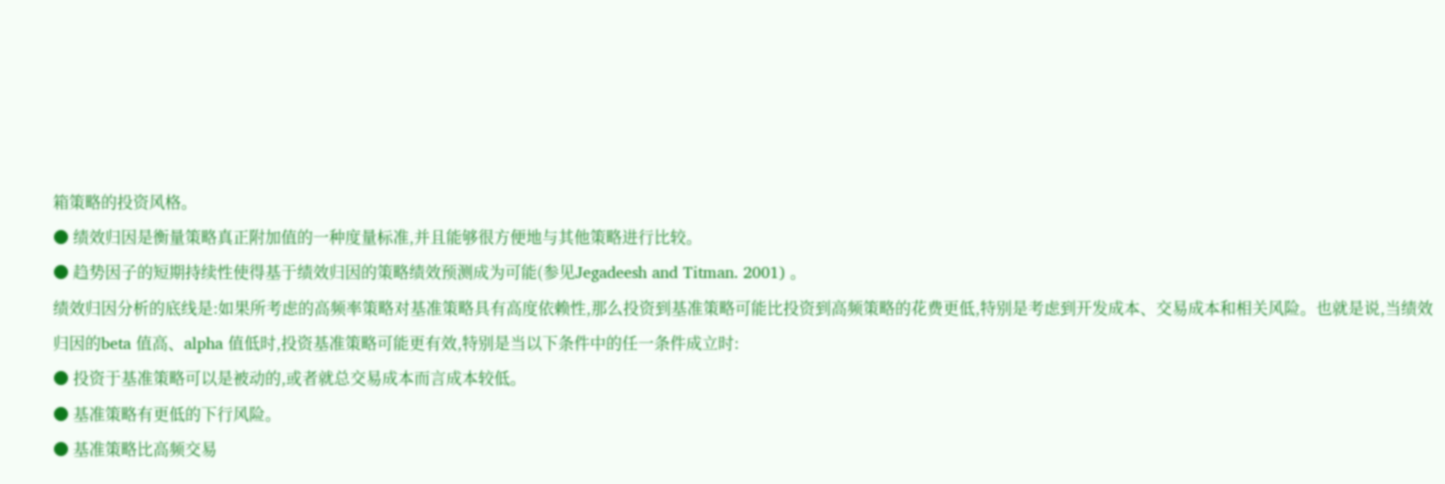箱策略的投资风格。
● 绩效归因是衡量策略真正附加值的一种度量标准,并且能够很方便地与其他策略进行比较。
● 趋势因子的短期持续性使得基于绩效归因的策略绩效预测成为可能(参见Jegadeesh and Titman. 2001) 。
绩效归因分析的底线是:如果所考虑的高频率策略对基准策略具有高度依赖性,那么投资到基准策略可能比投资到高频策略的花费更低,特别是考虑到开发成本、交易成本和相关风险。也就是说,当绩效归因的beta 值高、alpha 值低时,投资基准策略可能更有效,特别是当以下条件中的任一条件成立时:
● 投资于基准策略可以是被动的,或者就总交易成本而言成本较低。
● 基准策略有更低的下行风险。
● 基准策略比高频交易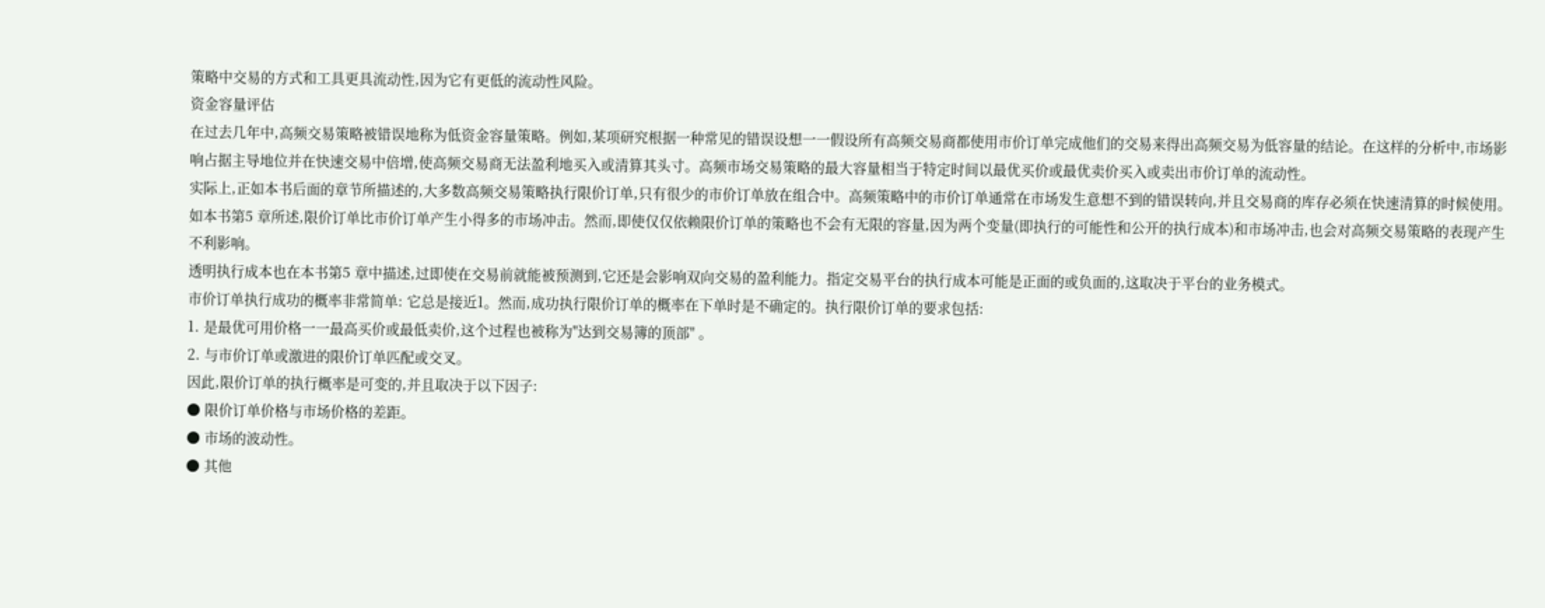策略中交易的方式和工具更具流动性,因为它有更低的流动性风险。
资金容量评估
在过去几年中,高频交易策略被错误地称为低资金容量策略。例如,某项研究根据一种常见的错误设想一一假设所有高频交易商都使用市价订单完成他们的交易来得出高频交易为低容量的结论。在这样的分析中,市场影响占据主导地位并在快速交易中倍增,使高频交易商无法盈利地买入或清算其头寸。高频市场交易策略的最大容量相当于特定时间以最优买价或最优卖价买入或卖出市价订单的流动性。
实际上,正如本书后面的章节所描述的,大多数高频交易策略执行限价订单,只有很少的市价订单放在组合中。高频策略中的市价订单通常在市场发生意想不到的错误转向,并且交易商的库存必须在快速清算的时候使用。
如本书第5 章所述,限价订单比市价订单产生小得多的市场冲击。然而,即使仅仅依赖限价订单的策略也不会有无限的容量,因为两个变量(即执行的可能性和公开的执行成本)和市场冲击,也会对高频交易策略的表现产生不利影响。
透明执行成本也在本书第5 章中描述,过即使在交易前就能被预测到,它还是会影响双向交易的盈利能力。指定交易平台的执行成本可能是正面的或负面的,这取决于平台的业务模式。
市价订单执行成功的概率非常简单: 它总是接近1。然而,成功执行限价订单的概率在下单时是不确定的。执行限价订单的要求包括:
1. 是最优可用价格一一最高买价或最低卖价,这个过程也被称为"达到交易簿的顶部" 。
2. 与市价订单或激进的限价订单匹配或交叉。
因此,限价订单的执行概率是可变的,并且取决于以下因子:
● 限价订单价格与市场价格的差距。
● 市场的波动性。
● 其他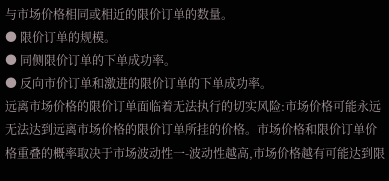与市场价格相同或相近的限价订单的数量。
● 限价订单的规模。
● 同侧限价订单的下单成功率。
● 反向市价订单和激进的限价订单的下单成功率。
远离市场价格的限价订单面临着无法执行的切实风险:市场价格可能永远无法达到远离市场价格的限价订单所挂的价格。市场价格和限价订单价格重叠的概率取决于市场波动性一-波动性越高,市场价格越有可能达到限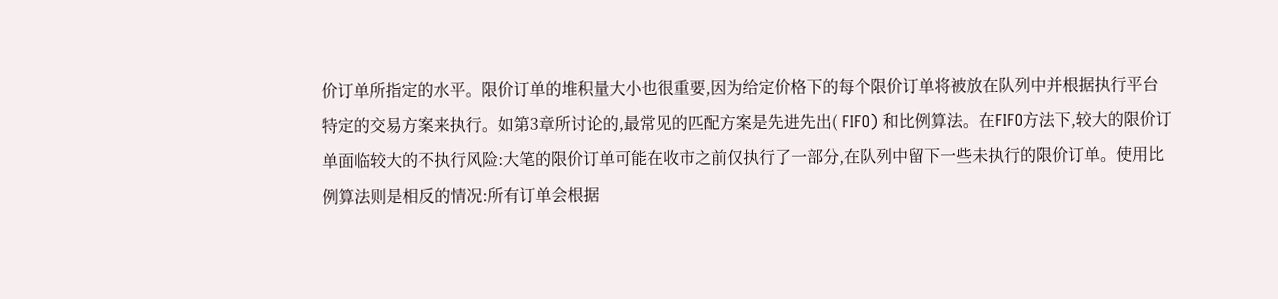价订单所指定的水平。限价订单的堆积量大小也很重要,因为给定价格下的每个限价订单将被放在队列中并根据执行平台特定的交易方案来执行。如第3章所讨论的,最常见的匹配方案是先进先出( FIFO) 和比例算法。在FIFO方法下,较大的限价订单面临较大的不执行风险:大笔的限价订单可能在收市之前仅执行了一部分,在队列中留下一些未执行的限价订单。使用比例算法则是相反的情况:所有订单会根据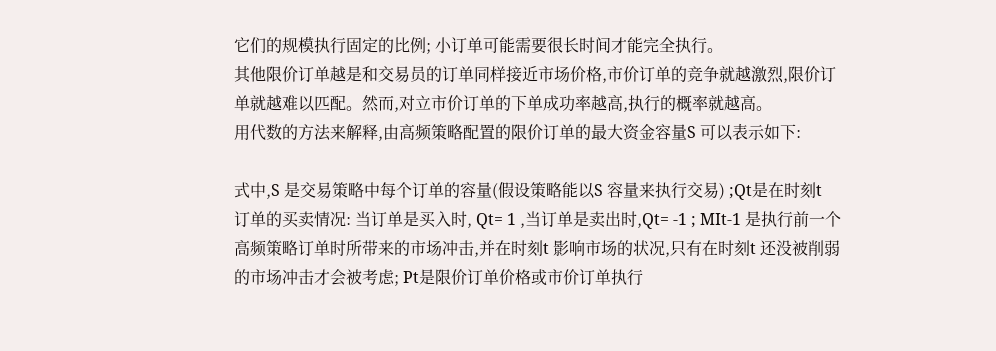它们的规模执行固定的比例; 小订单可能需要很长时间才能完全执行。
其他限价订单越是和交易员的订单同样接近市场价格,市价订单的竞争就越激烈,限价订单就越难以匹配。然而,对立市价订单的下单成功率越高,执行的概率就越高。
用代数的方法来解释,由高频策略配置的限价订单的最大资金容量S 可以表示如下:

式中,S 是交易策略中每个订单的容量(假设策略能以S 容量来执行交易) ;Qt是在时刻t 订单的买卖情况: 当订单是买入时, Qt= 1 ,当订单是卖出时,Qt= -1 ; MIt-1 是执行前一个高频策略订单时所带来的市场冲击,并在时刻t 影响市场的状况,只有在时刻t 还没被削弱的市场冲击才会被考虑; Pt是限价订单价格或市价订单执行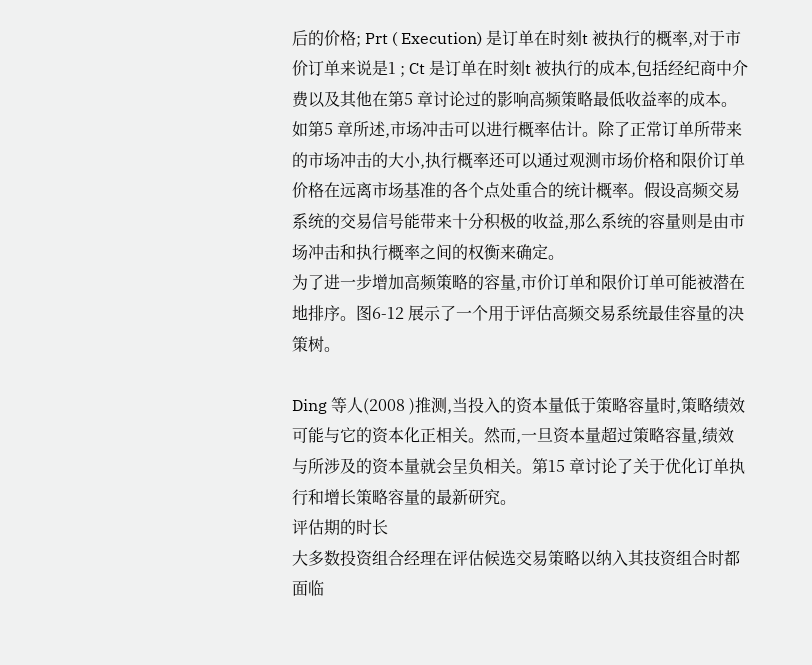后的价格; Prt ( Execution) 是订单在时刻t 被执行的概率,对于市价订单来说是1 ; Ct 是订单在时刻t 被执行的成本,包括经纪商中介费以及其他在第5 章讨论过的影响高频策略最低收益率的成本。
如第5 章所述,市场冲击可以进行概率估计。除了正常订单所带来的市场冲击的大小,执行概率还可以通过观测市场价格和限价订单价格在远离市场基准的各个点处重合的统计概率。假设高频交易系统的交易信号能带来十分积极的收益,那么系统的容量则是由市场冲击和执行概率之间的权衡来确定。
为了进一步增加高频策略的容量,市价订单和限价订单可能被潜在地排序。图6-12 展示了一个用于评估高频交易系统最佳容量的决策树。

Ding 等人(2008 )推测,当投入的资本量低于策略容量时,策略绩效可能与它的资本化正相关。然而,一旦资本量超过策略容量,绩效与所涉及的资本量就会呈负相关。第15 章讨论了关于优化订单执行和增长策略容量的最新研究。
评估期的时长
大多数投资组合经理在评估候选交易策略以纳入其技资组合时都面临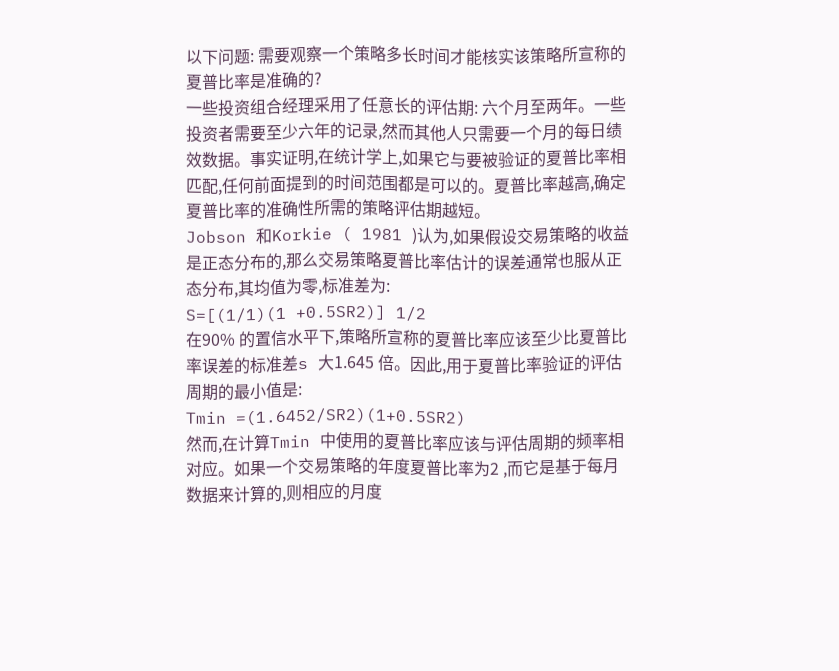以下问题: 需要观察一个策略多长时间才能核实该策略所宣称的夏普比率是准确的?
一些投资组合经理采用了任意长的评估期: 六个月至两年。一些投资者需要至少六年的记录,然而其他人只需要一个月的每日绩效数据。事实证明,在统计学上,如果它与要被验证的夏普比率相匹配,任何前面提到的时间范围都是可以的。夏普比率越高,确定夏普比率的准确性所需的策略评估期越短。
Jobson 和Korkie ( 1981 )认为,如果假设交易策略的收益是正态分布的,那么交易策略夏普比率估计的误差通常也服从正态分布,其均值为零,标准差为:
S=[(1/1)(1 +0.5SR2)] 1/2
在90% 的置信水平下,策略所宣称的夏普比率应该至少比夏普比率误差的标准差s 大1.645 倍。因此,用于夏普比率验证的评估周期的最小值是:
Tmin =(1.6452/SR2)(1+0.5SR2)
然而,在计算Tmin 中使用的夏普比率应该与评估周期的频率相对应。如果一个交易策略的年度夏普比率为2 ,而它是基于每月数据来计算的,则相应的月度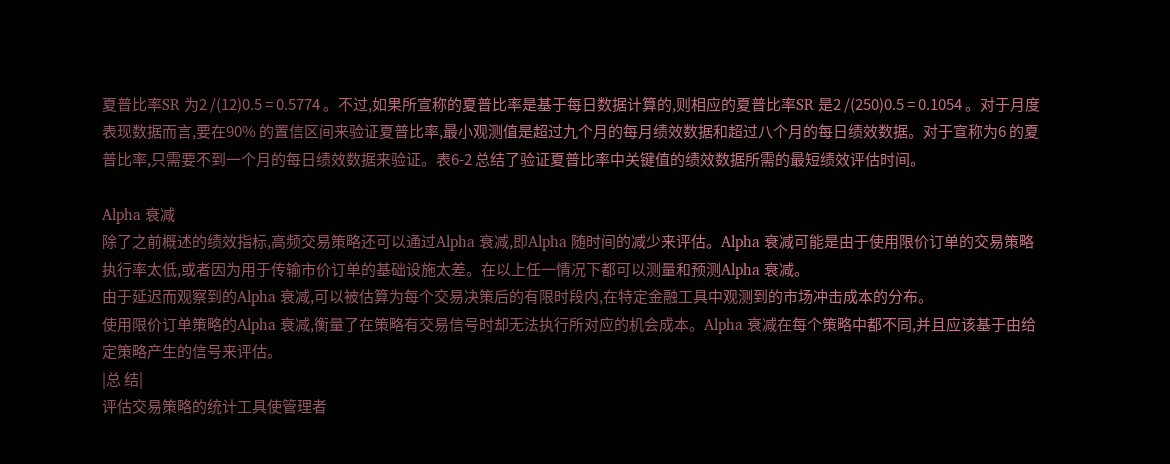夏普比率SR 为2 /(12)0.5 = 0.5774 。不过,如果所宣称的夏普比率是基于每日数据计算的,则相应的夏普比率SR 是2 /(250)0.5 = 0.1054 。对于月度表现数据而言,要在90% 的置信区间来验证夏普比率,最小观测值是超过九个月的每月绩效数据和超过八个月的每日绩效数据。对于宣称为6 的夏普比率,只需要不到一个月的每日绩效数据来验证。表6-2 总结了验证夏普比率中关键值的绩效数据所需的最短绩效评估时间。

Alpha 衰减
除了之前概述的绩效指标,高频交易策略还可以通过Alpha 衰减,即Alpha 随时间的减少来评估。Alpha 衰减可能是由于使用限价订单的交易策略执行率太低,或者因为用于传输市价订单的基础设施太差。在以上任一情况下都可以测量和预测Alpha 衰减。
由于延迟而观察到的Alpha 衰减,可以被估算为每个交易决策后的有限时段内,在特定金融工具中观测到的市场冲击成本的分布。
使用限价订单策略的Alpha 衰减,衡量了在策略有交易信号时却无法执行所对应的机会成本。Alpha 衰减在每个策略中都不同,并且应该基于由给定策略产生的信号来评估。
|总 结|
评估交易策略的统计工具使管理者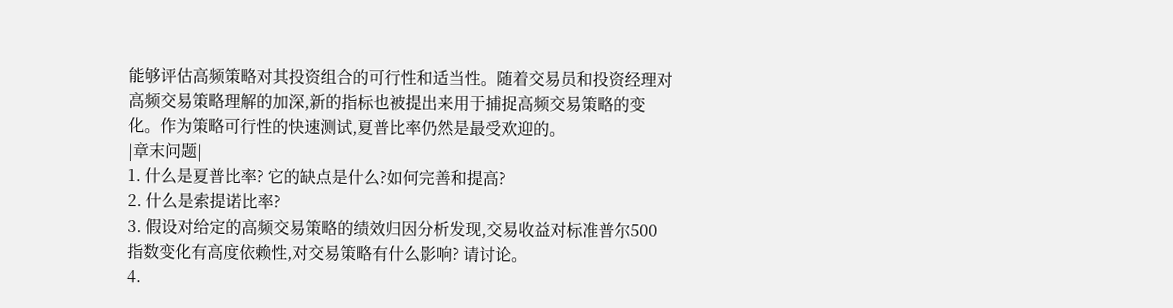能够评估高频策略对其投资组合的可行性和适当性。随着交易员和投资经理对高频交易策略理解的加深,新的指标也被提出来用于捕捉高频交易策略的变化。作为策略可行性的快速测试,夏普比率仍然是最受欢迎的。
|章末问题|
1. 什么是夏普比率? 它的缺点是什么?如何完善和提高?
2. 什么是索提诺比率?
3. 假设对给定的高频交易策略的绩效归因分析发现,交易收益对标准普尔500 指数变化有高度依赖性,对交易策略有什么影响? 请讨论。
4.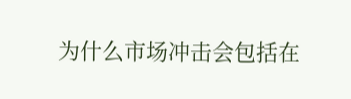为什么市场冲击会包括在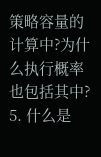策略容量的计算中?为什么执行概率也包括其中?
5. 什么是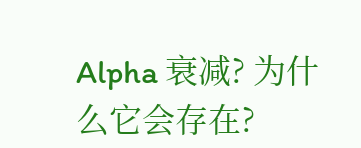Alpha 衰减? 为什么它会存在?